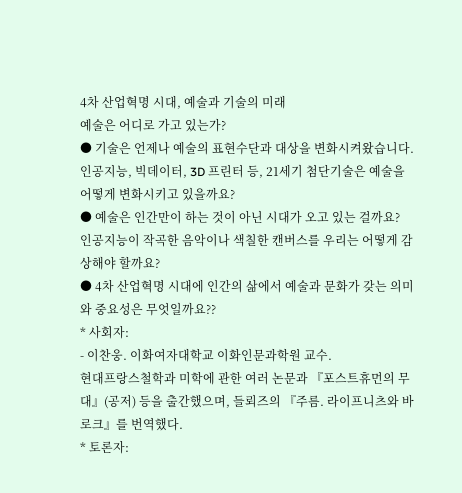4차 산업혁명 시대, 예술과 기술의 미래
예술은 어디로 가고 있는가?
● 기술은 언제나 예술의 표현수단과 대상을 변화시켜왔습니다.
인공지능, 빅데이터, 3D 프린터 등, 21세기 첨단기술은 예술을 어떻게 변화시키고 있을까요?
● 예술은 인간만이 하는 것이 아닌 시대가 오고 있는 걸까요?
인공지능이 작곡한 음악이나 색칠한 캔버스를 우리는 어떻게 감상해야 할까요?
● 4차 산업혁명 시대에 인간의 삶에서 예술과 문화가 갖는 의미와 중요성은 무엇일까요??
* 사회자:
- 이찬웅. 이화여자대학교 이화인문과학원 교수.
현대프랑스철학과 미학에 관한 여러 논문과 『포스트휴먼의 무대』(공저) 등을 출간했으며, 들뢰즈의 『주름. 라이프니츠와 바로크』를 번역했다.
* 토론자: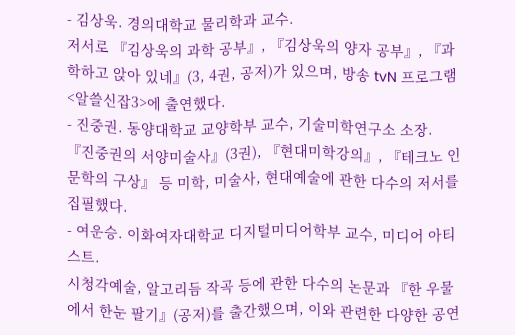- 김상욱. 경의대학교 물리학과 교수.
저서로 『김상욱의 과학 공부』, 『김상욱의 양자 공부』, 『과학하고 앉아 있네』(3, 4권, 공저)가 있으며, 방송 tvN 프로그램 <알쓸신잡3>에 출연했다.
- 진중권. 동양대학교 교양학부 교수, 기술미학연구소 소장.
『진중권의 서양미술사』(3권), 『현대미학강의』, 『테크노 인문학의 구상』 등 미학, 미술사, 현대예술에 관한 다수의 저서를 집필했다.
- 여운승. 이화여자대학교 디지털미디어학부 교수, 미디어 아티스트.
시청각예술, 알고리듬 작곡 등에 관한 다수의 논문과 『한 우물에서 한눈 팔기』(공저)를 출간했으며, 이와 관련한 다양한 공연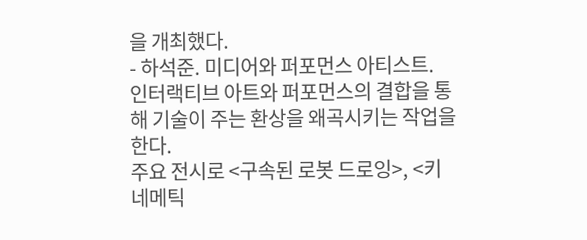을 개최했다.
- 하석준. 미디어와 퍼포먼스 아티스트.
인터랙티브 아트와 퍼포먼스의 결합을 통해 기술이 주는 환상을 왜곡시키는 작업을 한다.
주요 전시로 <구속된 로봇 드로잉>, <키네메틱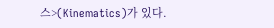스>(Kinematics)가 있다.